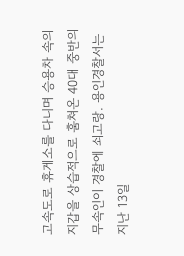고속도로 휴게소를 다니며 승용차 속의 지갑을 상습적으로 훔쳐온 40대 중반의 무속인이 경찰에 쇠고랑. 용인경찰서는 지난 13일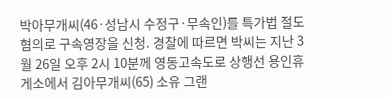박아무개씨(46·성남시 수정구·무속인)를 특가법 절도 혐의로 구속영장을 신청. 경찰에 따르면 박씨는 지난 3월 26일 오후 2시 10분께 영동고속도로 상행선 용인휴게소에서 김아무개씨(65) 소유 그랜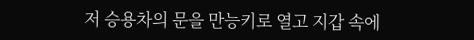저 승용차의 문을 만능키로 열고 지갑 속에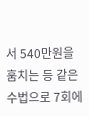서 540만원을 훔치는 등 같은 수법으로 7회에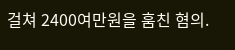걸쳐 2400여만원을 훔친 혐의.